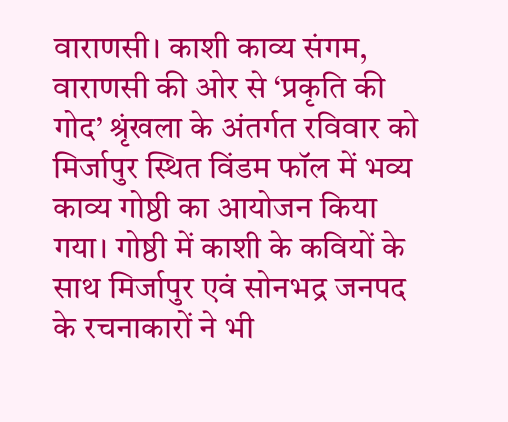वाराणसी। काशी काव्य संगम, वाराणसी की ओर से ‘प्रकृति की गोद’ श्रृंखला के अंतर्गत रविवार को मिर्जापुर स्थित विंडम फॉल में भव्य काव्य गोष्ठी का आयोजन किया गया। गोष्ठी में काशी के कवियों के साथ मिर्जापुर एवं सोनभद्र जनपद के रचनाकारों ने भी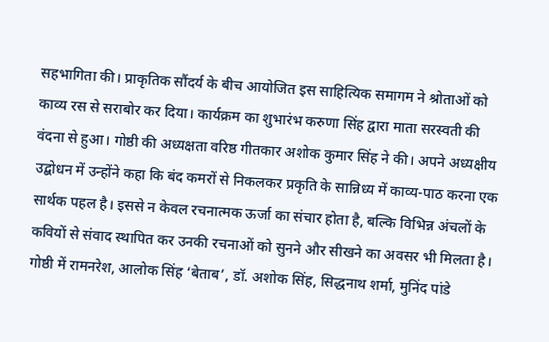सहभागिता की। प्राकृतिक सौंदर्य के बीच आयोजित इस साहित्यिक समागम ने श्रोताओं को काव्य रस से सराबोर कर दिया। कार्यक्रम का शुभारंभ करुणा सिंह द्वारा माता सरस्वती की वंदना से हुआ। गोष्ठी की अध्यक्षता वरिष्ठ गीतकार अशोक कुमार सिंह ने की। अपने अध्यक्षीय उद्बोधन में उन्होंने कहा कि बंद कमरों से निकलकर प्रकृति के सान्निध्य में काव्य-पाठ करना एक सार्थक पहल है। इससे न केवल रचनात्मक ऊर्जा का संचार होता है, बल्कि विभिन्न अंचलों के कवियों से संवाद स्थापित कर उनकी रचनाओं को सुनने और सीखने का अवसर भी मिलता है। गोष्ठी में रामनरेश, आलोक सिंह ‘बेताब’, डॉ. अशोक सिंह, सिद्धनाथ शर्मा, मुनिंद पांडे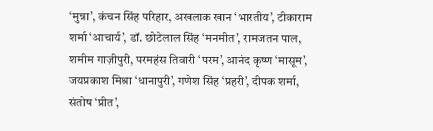‘मुन्ना’, कंचन सिंह परिहार, अखलाक खान ‘भारतीय’, टीकाराम शर्मा ‘आचार्य’, डॉ. छोटेलाल सिंह ‘मनमीत’, रामजतन पाल, शमीम गाज़ीपुरी, परमहंस तिवारी ‘परम’, आनंद कृष्ण ‘मासूम’, जयप्रकाश मिश्रा ‘धानापुरी’, गणेश सिंह ‘प्रहरी’, दीपक शर्मा, संतोष ‘प्रीत’,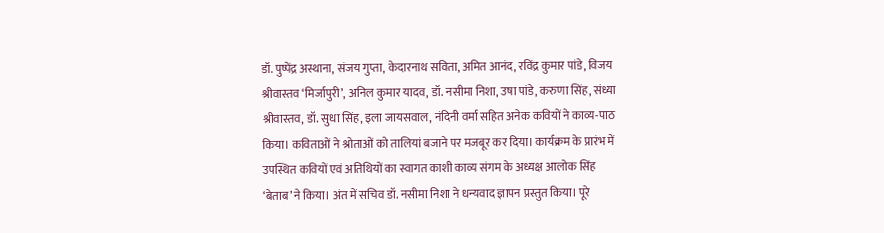डॉ. पुष्पेंद्र अस्थाना, संजय गुप्ता, केदारनाथ सविता, अमित आनंद, रविंद्र कुमार पांडे, विजय श्रीवास्तव ‘मिर्जापुरी’, अनिल कुमार यादव, डॉ. नसीमा निशा, उषा पांडे, करुणा सिंह, संध्या श्रीवास्तव, डॉ. सुधा सिंह, इला जायसवाल, नंदिनी वर्मा सहित अनेक कवियों ने काव्य-पाठ किया। कविताओं ने श्रोताओं को तालियां बजाने पर मजबूर कर दिया। कार्यक्रम के प्रारंभ में उपस्थित कवियों एवं अतिथियों का स्वागत काशी काव्य संगम के अध्यक्ष आलोक सिंह ‘बेताब’ ने किया। अंत में सचिव डॉ. नसीमा निशा ने धन्यवाद ज्ञापन प्रस्तुत किया। पूरे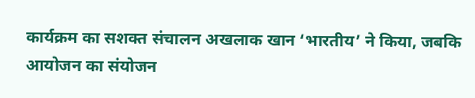कार्यक्रम का सशक्त संचालन अखलाक खान ‘भारतीय’ ने किया, जबकि आयोजन का संयोजन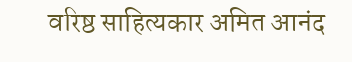वरिष्ठ साहित्यकार अमित आनंद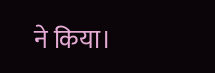ने किया।